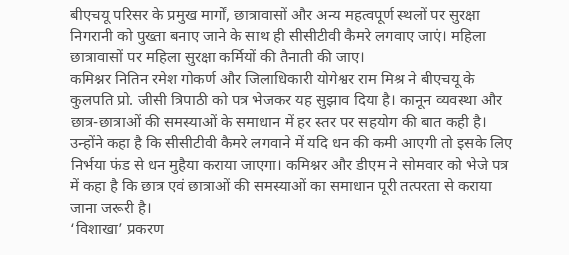बीएचयू परिसर के प्रमुख मार्गों, छात्रावासों और अन्य महत्वपूर्ण स्थलों पर सुरक्षा निगरानी को पुख्ता बनाए जाने के साथ ही सीसीटीवी कैमरे लगवाए जाएं। महिला छात्रावासों पर महिला सुरक्षा कर्मियों की तैनाती की जाए।
कमिश्नर नितिन रमेश गोकर्ण और जिलाधिकारी योगेश्वर राम मिश्र ने बीएचयू के कुलपति प्रो. जीसी त्रिपाठी को पत्र भेजकर यह सुझाव दिया है। कानून व्यवस्था और छात्र-छात्राओं की समस्याओं के समाधान में हर स्तर पर सहयोग की बात कही है।
उन्होंने कहा है कि सीसीटीवी कैमरे लगवाने में यदि धन की कमी आएगी तो इसके लिए निर्भया फंड से धन मुहैया कराया जाएगा। कमिश्नर और डीएम ने सोमवार को भेजे पत्र में कहा है कि छात्र एवं छात्राओं की समस्याओं का समाधान पूरी तत्परता से कराया जाना जरूरी है।
‘विशाखा’ प्रकरण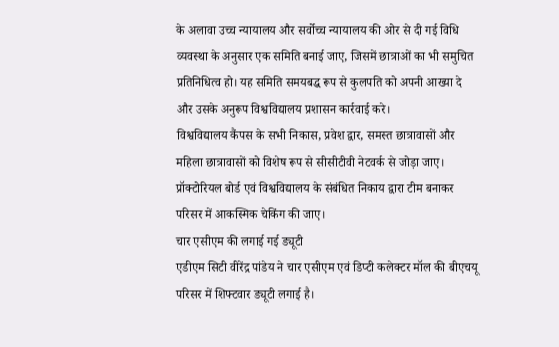के अलावा उच्च न्यायालय और सर्वोच्च न्यायालय की ओर से दी गई विधि व्यवस्था के अनुसार एक समिति बनाई जाए, जिसमें छात्राओं का भी समुचित प्रतिनिधित्व हो। यह समिति समयबद्ध रूप से कुलपति को अपनी आख्या दे और उसके अनुरूप विश्वविद्यालय प्रशासन कार्रवाई करे।
विश्वविद्यालय कैंपस के सभी निकास, प्रवेश द्वार, समस्त छात्रावासों और महिला छात्रावासों को विशेष रूप से सीसीटीवी नेटवर्क से जोड़ा जाए। प्रॉक्टोरियल बोर्ड एवं विश्वविद्यालय के संबंधित निकाय द्वारा टीम बनाकर परिसर में आकस्मिक चेकिंग की जाए।
चार एसीएम की लगाई गई ड्यूटी
एडीएम सिटी वीरेंद्र पांडेय ने चार एसीएम एवं डिप्टी कलेक्टर मॉल की बीएचयू परिसर में शिफ्टवार ड्यूटी लगाई है।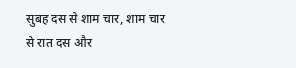सुबह दस से शाम चार, शाम चार से रात दस और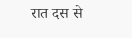रात दस से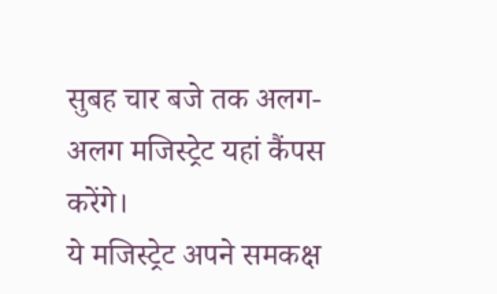सुबह चार बजे तक अलग-अलग मजिस्ट्रेट यहां कैंपस करेंगे।
ये मजिस्ट्रेट अपने समकक्ष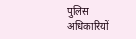पुलिस अधिकारियों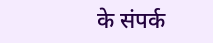के संपर्क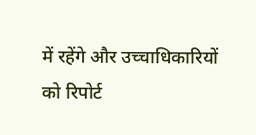में रहेंगे और उच्चाधिकारियों को रिपोर्ट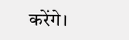करेंगे।